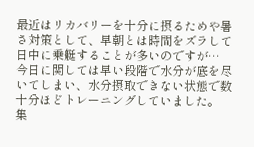最近はリカバリーを十分に摂るためや暑さ対策として、早朝とは時間をズラして日中に乗艇することが多いのですが…
今日に関しては早い段階で水分が底を尽いてしまい、水分摂取できない状態で数十分ほどトレーニングしていました。
集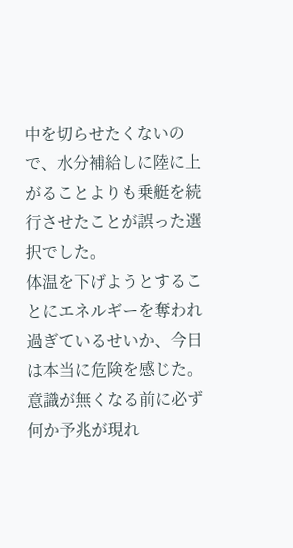中を切らせたくないので、水分補給しに陸に上がることよりも乗艇を続行させたことが誤った選択でした。
体温を下げようとすることにエネルギーを奪われ過ぎているせいか、今日は本当に危険を感じた。
意識が無くなる前に必ず何か予兆が現れ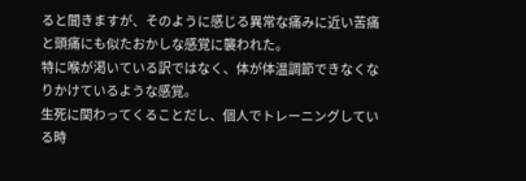ると聞きますが、そのように感じる異常な痛みに近い苦痛と頭痛にも似たおかしな感覚に襲われた。
特に喉が渇いている訳ではなく、体が体温調節できなくなりかけているような感覚。
生死に関わってくることだし、個人でトレーニングしている時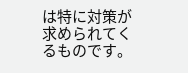は特に対策が求められてくるものです。